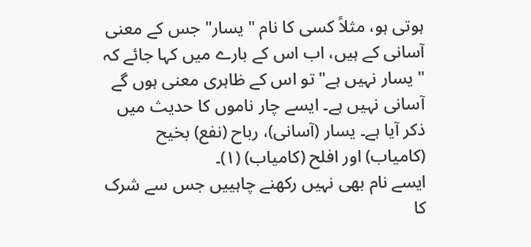ہوتی ہو، مثلاً کسی کا نام "یسار" جس کے معنی آسانی کے ہیں، اب اس کے بارے میں کہا جائے کہ "یسار نہیں ہے" تو اس کے ظاہری معنی ہوں گے آسانی نہیں ہے۔ ایسے چار ناموں کا حدیث میں ذکر آیا ہے۔ یسار (آسانی)، رباح (نفع) بخیح (کامیاب) اور افلح (کامیاب) (۱)۔
ایسے نام بھی نہیں رکھنے چاہییں جس سے شرک کا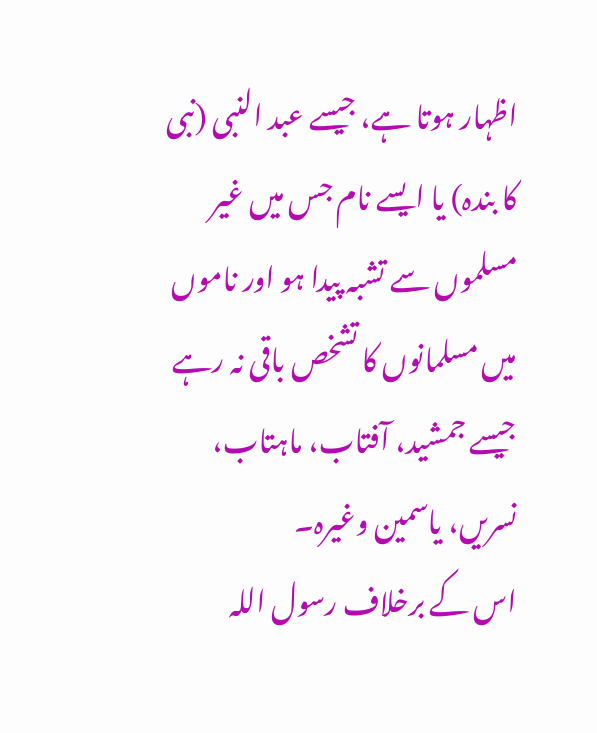اظہار ہوتا ہے، جیسے عبد النبی (نبی کا بندہ) یا ایسے نام جس میں غیر مسلموں سے تشبہ پیدا ہو اور ناموں میں مسلمانوں کا تشخص باقی نہ رہے جیسے جمشید، آفتاب، ماہتاب، نسریں، یاسمین وغیرہ۔
اس کے برخلاف رسول اللہ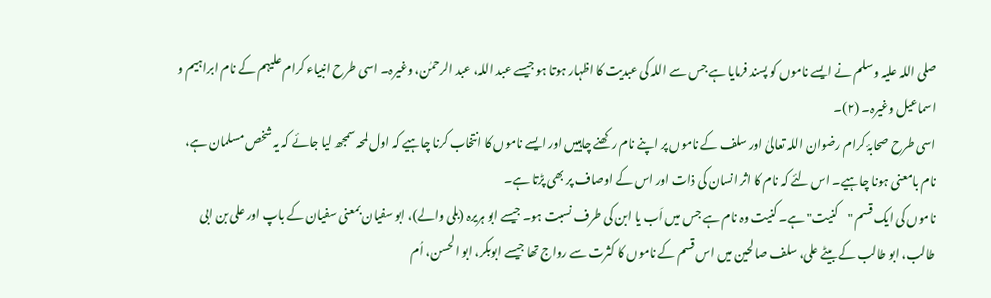صلی اللہ علیہ وسلم نے ایسے ناموں کو پسند فرمایا ہے جس سے اللہ کی عبدیت کا اظہار ہوتا ہو جیسے عبد اللہ، عبد الرحمٰن، وغیرہ۔ اسی طرح انبیاء کرام علیہم کے نام ابراہیم و اسماعیل وغیرہ۔ (۲)۔
اسی طرح صحابۂ کرام رضوان اللہ تعالیٰ اور سلف کے ناموں پر اپنے نام رکھنے چاہییں اور ایسے ناموں کا انتخاب کرنا چاہیے کہ اول لمحہ سمجھ لیا جائے کہ یہ شخص مسلمان ہے، نام بامعنی ہونا چاہیے۔ اس لئے کہ نام کا اثر انسان کی ذات اور اس کے اوصاف پر بھی پڑتا ہے۔
ناموں کی ایک قسم "کنیت" ہے۔ کنیت وہ نام ہے جس میں اَب یا ابن کی طرف نسبت ہو۔ جیسے ابو ہریرہ (بلی والے)، ابو سفیان بمعنی سفیان کے باپ اور علی بن ابی طالب، ابو طالب کے بیٹے علی، سلف صالحین میں اس قسم کے ناموں کا کثرت سے رواج تھا جیسے ابوبکر، ابو الحسن، اُم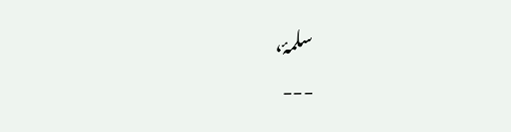سلمۂ،
---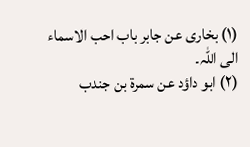(۱) بخاری عن جابر باب احب الاسماء الی اللہ۔
(۲) ابو داؤد عن سمرۃ بن جندب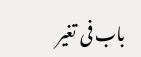باب فی تغیر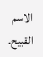الاسم القبیح۔